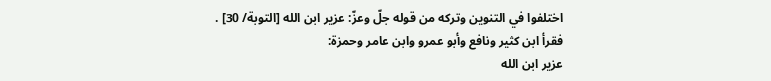اختلفوا في التنوين وتركه من قوله جلّ وعزّ: عزير ابن الله [التوبة/ 30] .
فقرأ ابن كثير ونافع وأبو عمرو وابن عامر وحمزة:
عزير ابن الله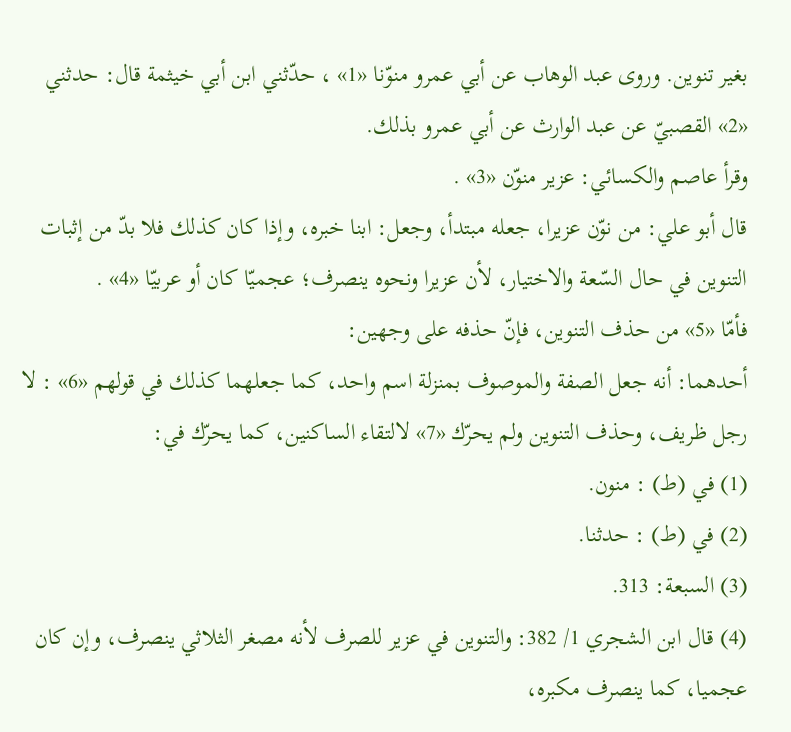بغير تنوين. وروى عبد الوهاب عن أبي عمرو منوّنا «1» ، حدّثني ابن أبي خيثمة قال: حدثني «2» القصبيّ عن عبد الوارث عن أبي عمرو بذلك.
وقرأ عاصم والكسائي: عزير منوّن «3» .
قال أبو علي: من نوّن عزيرا، جعله مبتدأ، وجعل: ابنا خبره، وإذا كان كذلك فلا بدّ من إثبات التنوين في حال السّعة والاختيار، لأن عزيرا ونحوه ينصرف؛ عجميّا كان أو عربيّا «4» .
فأمّا «5» من حذف التنوين، فإنّ حذفه على وجهين:
أحدهما: أنه جعل الصفة والموصوف بمنزلة اسم واحد، كما جعلهما كذلك في قولهم «6» : لا رجل ظريف، وحذف التنوين ولم يحرّك «7» لالتقاء الساكنين، كما يحرّك في:
(1) في (ط) : منون.
(2) في (ط) : حدثنا.
(3) السبعة: 313.
(4) قال ابن الشجري 1/ 382: والتنوين في عزير للصرف لأنه مصغر الثلاثي ينصرف، وإن كان عجميا، كما ينصرف مكبره،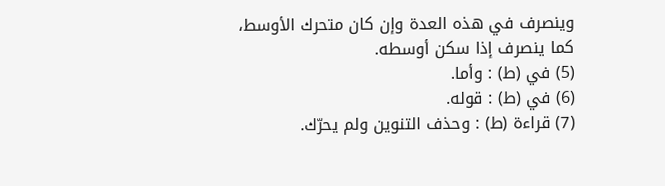وينصرف في هذه العدة وإن كان متحرك الأوسط، كما ينصرف إذا سكن أوسطه.
(5) في (ط) : وأما.
(6) في (ط) : قوله.
(7) قراءة (ط) : وحذف التنوين ولم يحرّك.